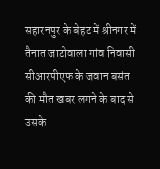सहारनपुर के बेहट में श्रीनगर में तैनात जाटोवाला गांव निवासी सीआरपीएफ के जवान बसंत की मौत खबर लगने के बाद से उसके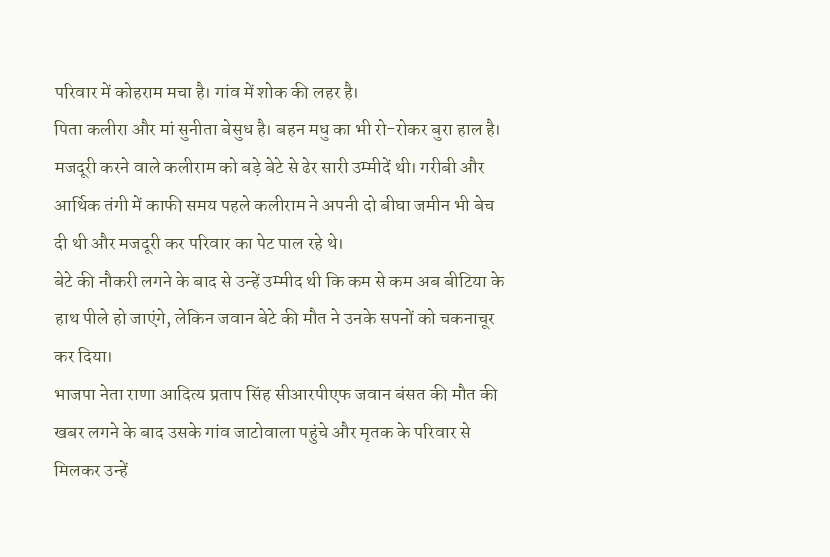परिवार में कोहराम मचा है। गांव में शोक की लहर है।
पिता कलीरा और मां सुनीता बेसुध है। बहन मधु का भी रो-रोकर बुरा हाल है। मजदूरी करने वाले कलीराम को बड़े बेटे से ढेर सारी उम्मीदें थी। गरीबी और आर्थिक तंगी में काफी समय पहले कलीराम ने अपनी दो बीघा जमीन भी बेच दी थी और मजदूरी कर परिवार का पेट पाल रहे थे।
बेटे की नौकरी लगने के बाद से उन्हें उम्मीद थी कि कम से कम अब बीटिया के हाथ पीले हो जाएंगे, लेकिन जवान बेटे की मौत ने उनके सपनों को चकनाचूर कर दिया।
भाजपा नेता राणा आदित्य प्रताप सिंह सीआरपीएफ जवान बंसत की मौत की खबर लगने के बाद उसके गांव जाटोवाला पहुंचे और मृतक के परिवार से मिलकर उन्हें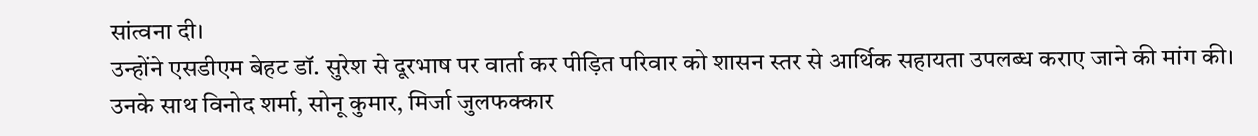सांत्वना दी।
उन्होंने एसडीएम बेहट डॉ. सुरेश से दूरभाष पर वार्ता कर पीड़ित परिवार को शासन स्तर से आर्थिक सहायता उपलब्ध कराए जाने की मांग की। उनके साथ विनोद शर्मा, सोनू कुमार, मिर्जा जुलफक्कार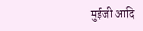मुईजी आदि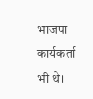भाजपा कार्यकर्ता भी थे।